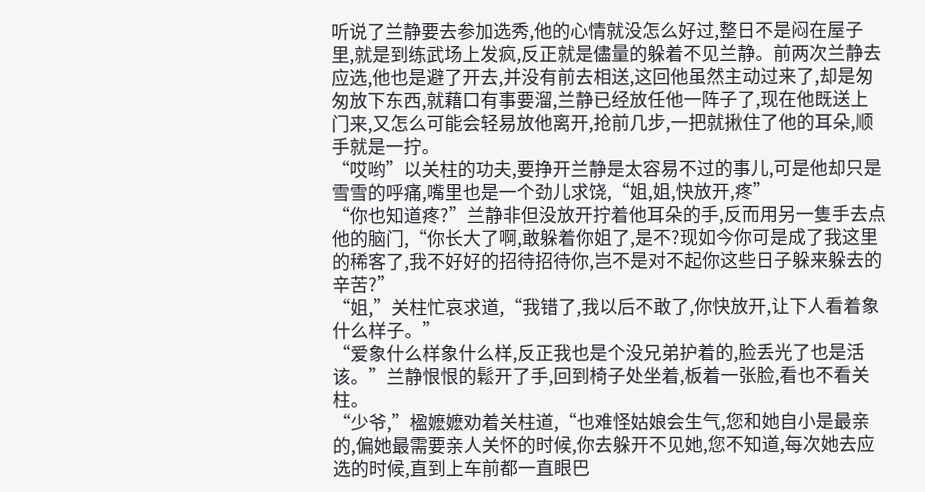听说了兰静要去参加选秀,他的心情就没怎么好过,整日不是闷在屋子里,就是到练武场上发疯,反正就是儘量的躲着不见兰静。前两次兰静去应选,他也是避了开去,并没有前去相送,这回他虽然主动过来了,却是匆匆放下东西,就藉口有事要溜,兰静已经放任他一阵子了,现在他既送上门来,又怎么可能会轻易放他离开,抢前几步,一把就揪住了他的耳朵,顺手就是一拧。
“哎哟”以关柱的功夫,要挣开兰静是太容易不过的事儿,可是他却只是雪雪的呼痛,嘴里也是一个劲儿求饶,“姐,姐,快放开,疼”
“你也知道疼?”兰静非但没放开拧着他耳朵的手,反而用另一隻手去点他的脑门,“你长大了啊,敢躲着你姐了,是不?现如今你可是成了我这里的稀客了,我不好好的招待招待你,岂不是对不起你这些日子躲来躲去的辛苦?”
“姐,”关柱忙哀求道,“我错了,我以后不敢了,你快放开,让下人看着象什么样子。”
“爱象什么样象什么样,反正我也是个没兄弟护着的,脸丢光了也是活该。”兰静恨恨的鬆开了手,回到椅子处坐着,板着一张脸,看也不看关柱。
“少爷,”楹嬷嬷劝着关柱道,“也难怪姑娘会生气,您和她自小是最亲的,偏她最需要亲人关怀的时候,你去躲开不见她,您不知道,每次她去应选的时候,直到上车前都一直眼巴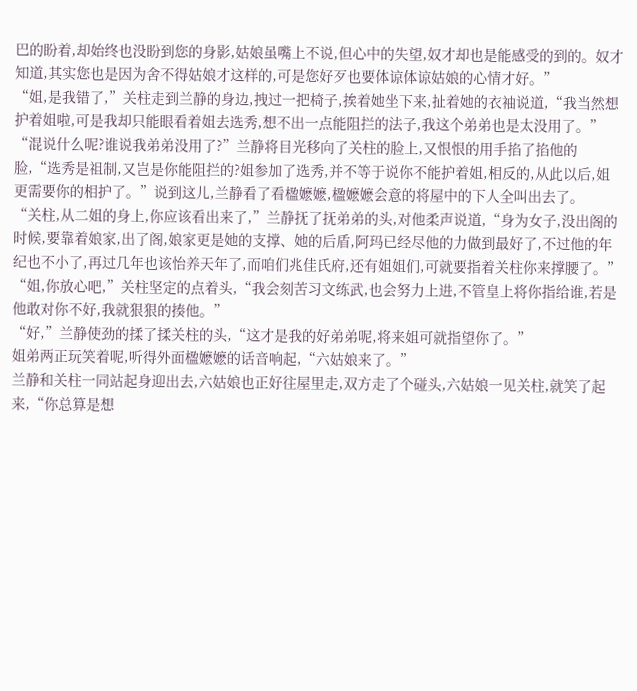巴的盼着,却始终也没盼到您的身影,姑娘虽嘴上不说,但心中的失望,奴才却也是能感受的到的。奴才知道,其实您也是因为舍不得姑娘才这样的,可是您好歹也要体谅体谅姑娘的心情才好。”
“姐,是我错了,”关柱走到兰静的身边,拽过一把椅子,挨着她坐下来,扯着她的衣袖说道,“我当然想护着姐啦,可是我却只能眼看着姐去选秀,想不出一点能阻拦的法子,我这个弟弟也是太没用了。”
“混说什么呢?谁说我弟弟没用了?”兰静将目光移向了关柱的脸上,又恨恨的用手掐了掐他的脸,“选秀是祖制,又岂是你能阻拦的?姐参加了选秀,并不等于说你不能护着姐,相反的,从此以后,姐更需要你的相护了。”说到这儿,兰静看了看楹嬷嬷,楹嬷嬷会意的将屋中的下人全叫出去了。
“关柱,从二姐的身上,你应该看出来了,”兰静抚了抚弟弟的头,对他柔声说道,“身为女子,没出阁的时候,要靠着娘家,出了阁,娘家更是她的支撑、她的后盾,阿玛已经尽他的力做到最好了,不过他的年纪也不小了,再过几年也该怡养天年了,而咱们兆佳氏府,还有姐姐们,可就要指着关柱你来撑腰了。”
“姐,你放心吧,”关柱坚定的点着头,“我会刻苦习文练武,也会努力上进,不管皇上将你指给谁,若是他敢对你不好,我就狠狠的揍他。”
“好,”兰静使劲的揉了揉关柱的头,“这才是我的好弟弟呢,将来姐可就指望你了。”
姐弟两正玩笑着呢,听得外面楹嬷嬷的话音响起,“六姑娘来了。”
兰静和关柱一同站起身迎出去,六姑娘也正好往屋里走,双方走了个碰头,六姑娘一见关柱,就笑了起来,“你总算是想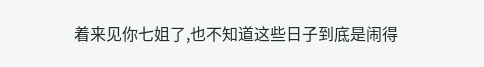着来见你七姐了,也不知道这些日子到底是闹得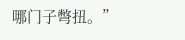哪门子彆扭。”